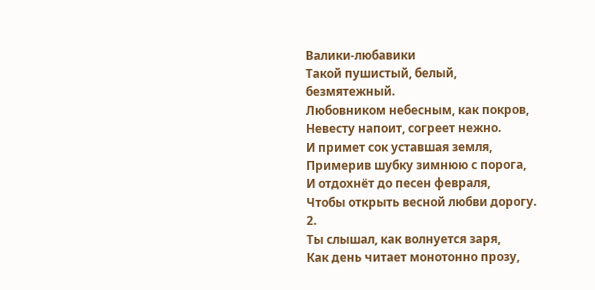Валики-любавики
Такой пушистый, белый, безмятежный.
Любовником небесным, как покров,
Невесту напоит, согреет нежно.
И примет сок уставшая земля,
Примерив шубку зимнюю с порога,
И отдохнёт до песен февраля,
Чтобы открыть весной любви дорогу.
2.
Ты слышал, как волнуется заря,
Как день читает монотонно прозу,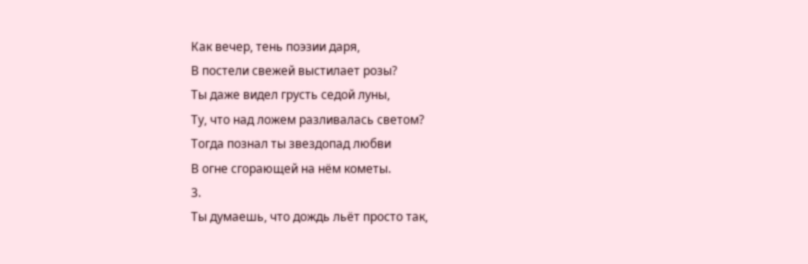Как вечер, тень поэзии даря,
В постели свежей выстилает розы?
Ты даже видел грусть седой луны,
Ту, что над ложем разливалась светом?
Тогда познал ты звездопад любви
В огне сгорающей на нём кометы.
3.
Ты думаешь, что дождь льёт просто так,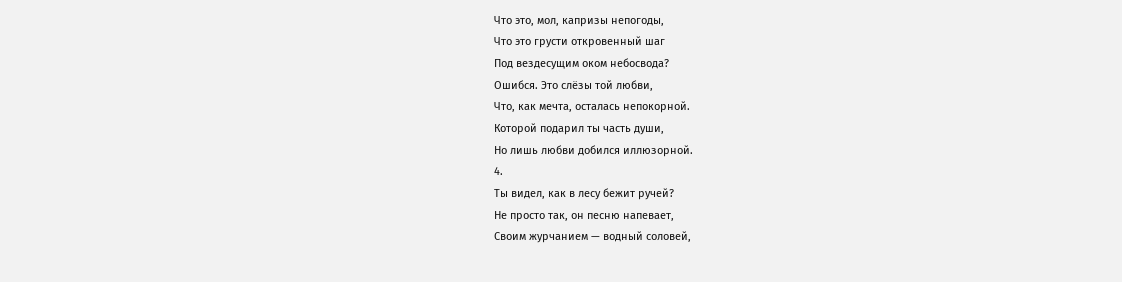Что это, мол, капризы непогоды,
Что это грусти откровенный шаг
Под вездесущим оком небосвода?
Ошибся. Это слёзы той любви,
Что, как мечта, осталась непокорной.
Которой подарил ты часть души,
Но лишь любви добился иллюзорной.
4.
Ты видел, как в лесу бежит ручей?
Не просто так, он песню напевает,
Своим журчанием — водный соловей,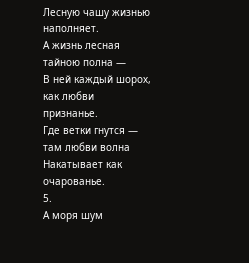Лесную чашу жизнью наполняет.
А жизнь лесная тайною полна —
В ней каждый шорох, как любви признанье.
Где ветки гнутся — там любви волна
Накатывает как очарованье.
5.
А моря шум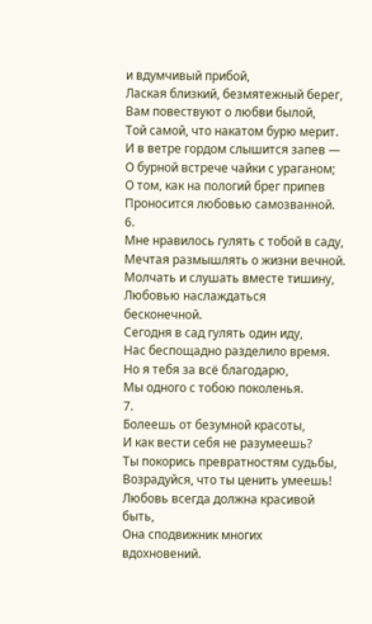и вдумчивый прибой,
Лаская близкий, безмятежный берег,
Вам повествуют о любви былой,
Той самой, что накатом бурю мерит.
И в ветре гордом слышится запев —
О бурной встрече чайки с ураганом;
О том, как на пологий брег припев
Проносится любовью самозванной.
6.
Мне нравилось гулять с тобой в саду,
Мечтая размышлять о жизни вечной.
Молчать и слушать вместе тишину,
Любовью наслаждаться бесконечной.
Сегодня в сад гулять один иду,
Нас беспощадно разделило время.
Но я тебя за всё благодарю,
Мы одного с тобою поколенья.
7.
Болеешь от безумной красоты,
И как вести себя не разумеешь?
Ты покорись превратностям судьбы,
Возрадуйся, что ты ценить умеешь!
Любовь всегда должна красивой быть,
Она сподвижник многих вдохновений.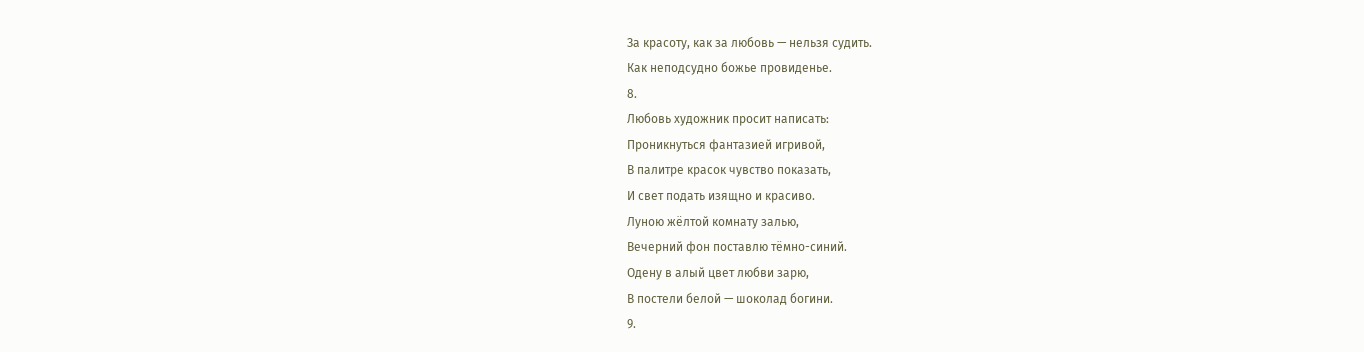За красоту, как за любовь — нельзя судить.
Как неподсудно божье провиденье.
8.
Любовь художник просит написать:
Проникнуться фантазией игривой,
В палитре красок чувство показать,
И свет подать изящно и красиво.
Луною жёлтой комнату залью,
Вечерний фон поставлю тёмно-синий.
Одену в алый цвет любви зарю,
В постели белой — шоколад богини.
9.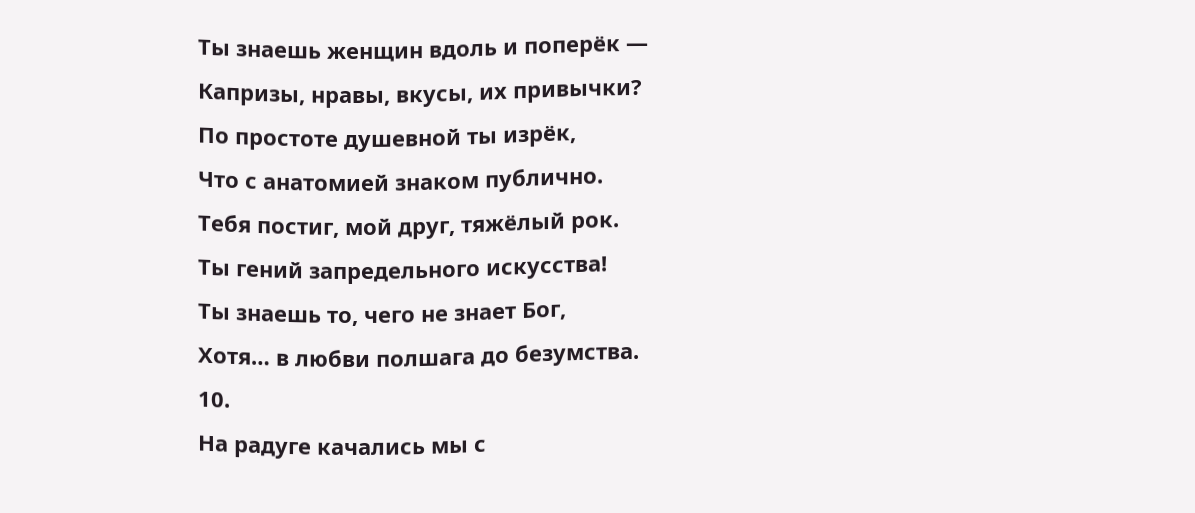Ты знаешь женщин вдоль и поперёк —
Капризы, нравы, вкусы, их привычки?
По простоте душевной ты изрёк,
Что с анатомией знаком публично.
Тебя постиг, мой друг, тяжёлый рок.
Ты гений запредельного искусства!
Ты знаешь то, чего не знает Бог,
Хотя… в любви полшага до безумства.
10.
На радуге качались мы с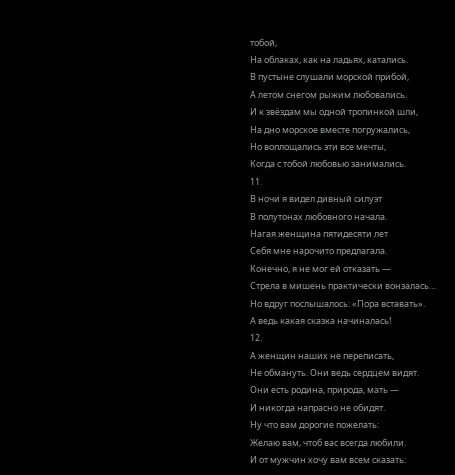тобой,
На облаках, как на ладьях, катались.
В пустыне слушали морской прибой,
А летом снегом рыжим любовались.
И к звёздам мы одной тропинкой шли,
На дно морское вместе погружались,
Но воплощались эти все мечты,
Когда с тобой любовью занимались.
11.
В ночи я видел дивный силуэт
В полутонах любовного начала.
Нагая женщина пятидесяти лет
Себя мне нарочито предлагала.
Конечно, я не мог ей отказать —
Стрела в мишень практически вонзалась…
Но вдруг послышалось: «Пора вставать».
А ведь какая сказка начиналась!
12.
А женщин наших не переписать,
Не обмануть. Они ведь сердцем видят.
Они есть родина, природа, мать —
И никогда напрасно не обидят.
Ну что вам дорогие пожелать:
Желаю вам, чтоб вас всегда любили.
И от мужчин хочу вам всем сказать: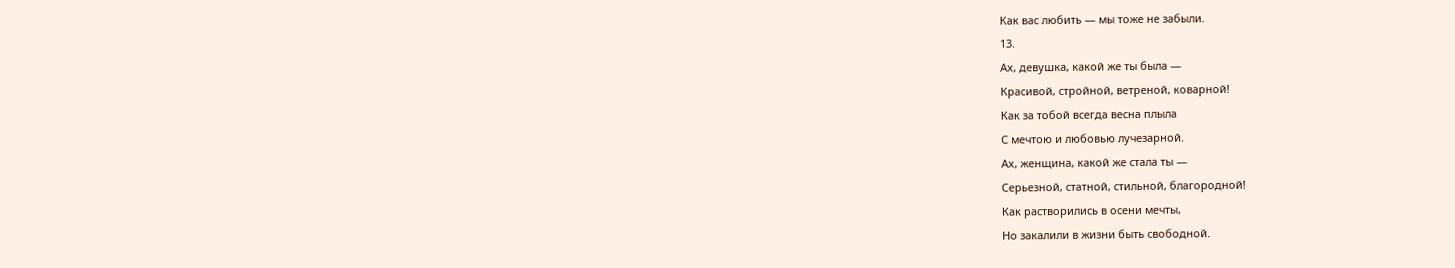Как вас любить — мы тоже не забыли.
13.
Ах, девушка, какой же ты была —
Красивой, стройной, ветреной, коварной!
Как за тобой всегда весна плыла
С мечтою и любовью лучезарной.
Ах, женщина, какой же стала ты —
Серьезной, статной, стильной, благородной!
Как растворились в осени мечты,
Но закалили в жизни быть свободной.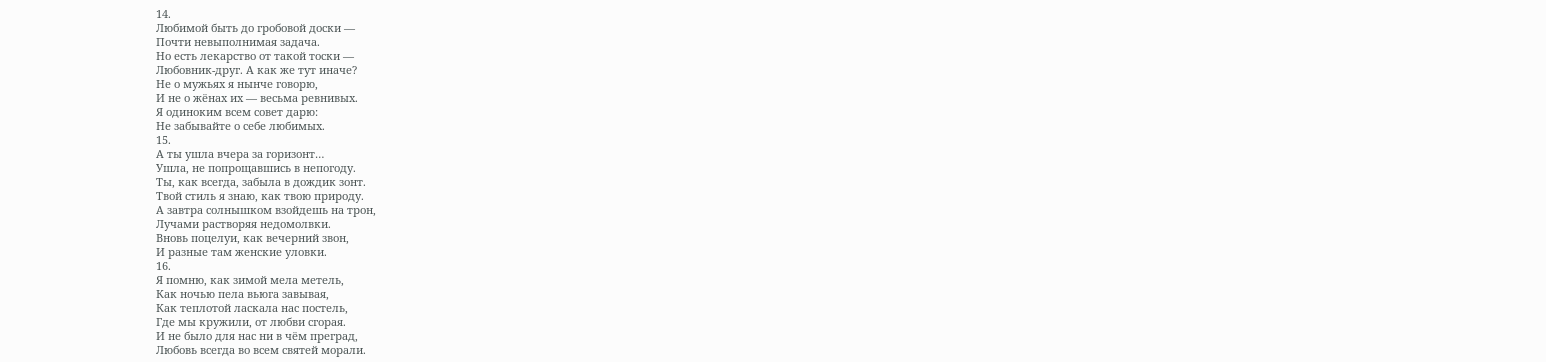14.
Любимой быть до гробовой доски —
Почти невыполнимая задача.
Но есть лекарство от такой тоски —
Любовник-друг. А как же тут иначе?
Не о мужьях я нынче говорю,
И не о жёнах их — весьма ревнивых.
Я одиноким всем совет дарю:
Не забывайте о себе любимых.
15.
А ты ушла вчера за горизонт…
Ушла, не попрощавшись в непогоду.
Ты, как всегда, забыла в дождик зонт.
Твой стиль я знаю, как твою природу.
А завтра солнышком взойдешь на трон,
Лучами растворяя недомолвки.
Вновь поцелуи, как вечерний звон,
И разные там женские уловки.
16.
Я помню, как зимой мела метель,
Как ночью пела вьюга завывая,
Как теплотой ласкала нас постель,
Где мы кружили, от любви сгорая.
И не было для нас ни в чём преград,
Любовь всегда во всем святей морали.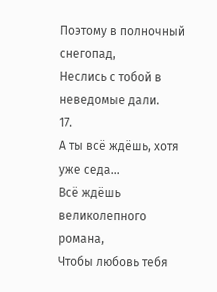Поэтому в полночный снегопад,
Неслись с тобой в неведомые дали.
17.
А ты всё ждёшь, хотя уже седа…
Всё ждёшь великолепного романа,
Чтобы любовь тебя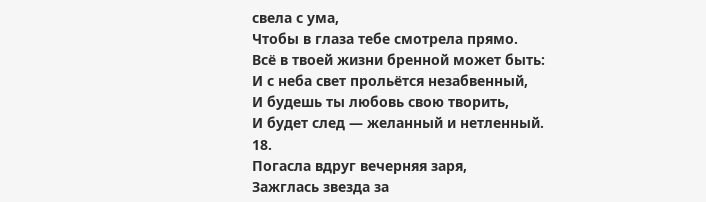свела с ума,
Чтобы в глаза тебе смотрела прямо.
Всё в твоей жизни бренной может быть:
И с неба свет прольётся незабвенный,
И будешь ты любовь свою творить,
И будет след — желанный и нетленный.
18.
Погасла вдруг вечерняя заря,
Зажглась звезда за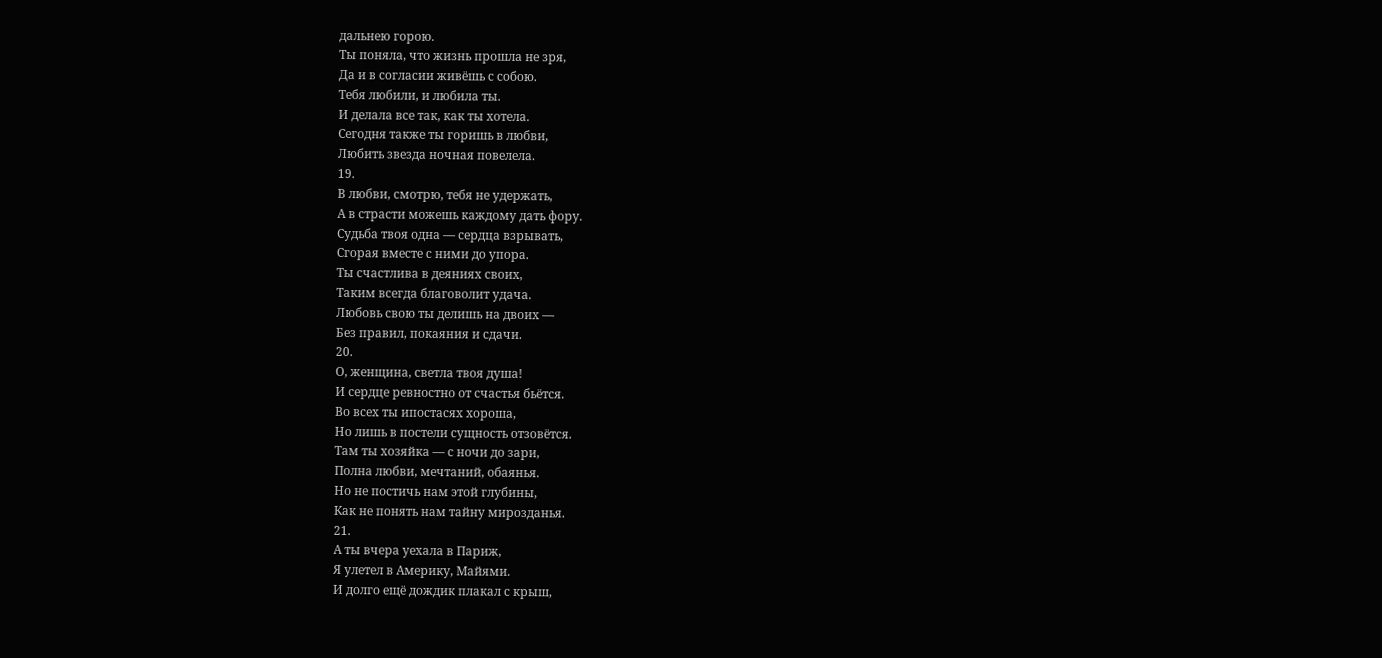дальнею горою.
Ты поняла, что жизнь прошла не зря,
Да и в согласии живёшь с собою.
Тебя любили, и любила ты.
И делала все так, как ты хотела.
Сегодня также ты горишь в любви,
Любить звезда ночная повелела.
19.
В любви, смотрю, тебя не удержать,
А в страсти можешь каждому дать фору.
Судьба твоя одна — сердца взрывать,
Сгорая вместе с ними до упора.
Ты счастлива в деяниях своих,
Таким всегда благоволит удача.
Любовь свою ты делишь на двоих —
Без правил, покаяния и сдачи.
20.
О, женщина, светла твоя душа!
И сердце ревностно от счастья бьётся.
Во всех ты ипостасях хороша,
Но лишь в постели сущность отзовётся.
Там ты хозяйка — с ночи до зари,
Полна любви, мечтаний, обаянья.
Но не постичь нам этой глубины,
Как не понять нам тайну мирозданья.
21.
А ты вчера уехала в Париж,
Я улетел в Америку, Майями.
И долго ещё дождик плакал с крыш,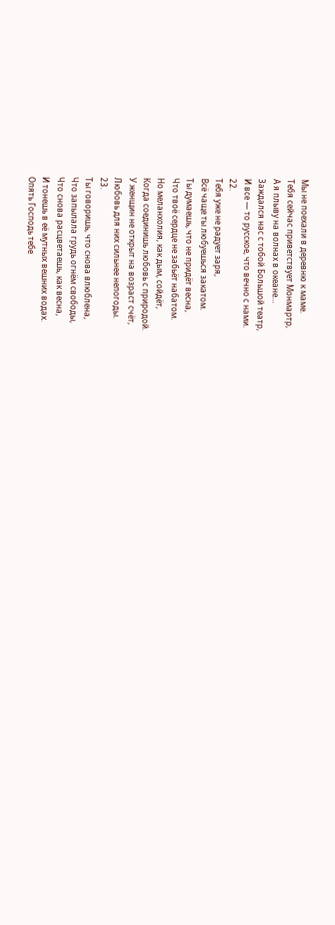Мы не поехали в деревню к маме.
Тебя сейчас приветствует Монмартр,
А я плыву на волнах в океане…
Заждался нас с тобой Большой театр,
И все — то русское, что вечно с нами.
22.
Тебя уже не радует заря,
Всё чаще ты любуешься закатом.
Ты думаешь, что не придёт весна,
Что твоё сердце не забьёт набатом.
Но меланхолия, как дым, сойдёт,
Когда соединишь любовь с природой.
У женщин не открыт на возраст счёт,
Любовь для них сильнее непогоды.
23.
Ты говоришь, что снова влюблена,
Что запылала грудь огнём свободы,
Что снова расцветаешь, как весна,
И тонешь в её мутных вешних водах.
Опять Господь тебе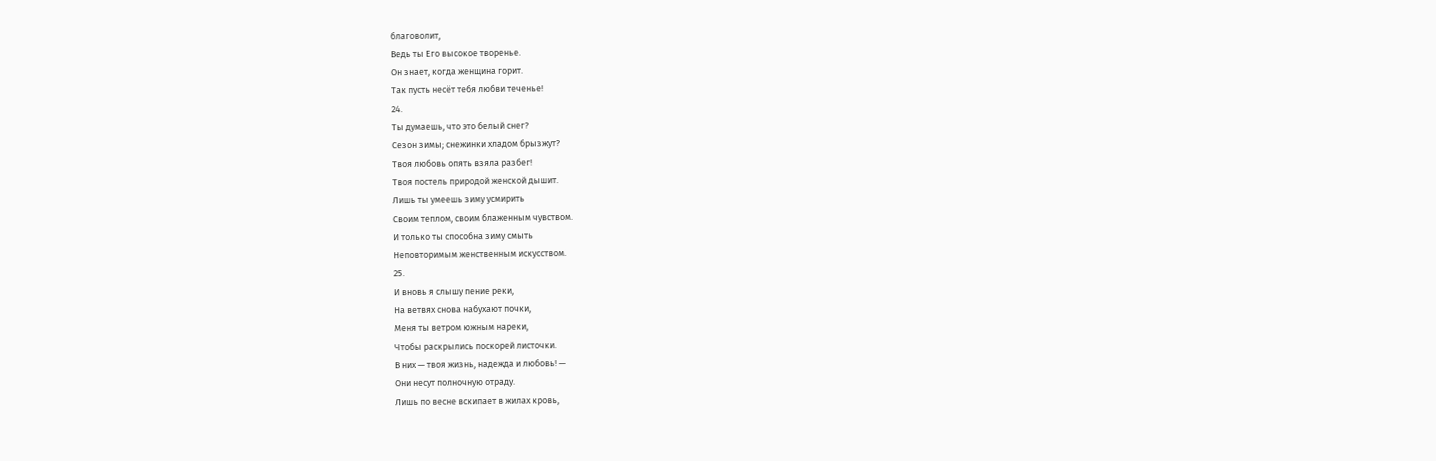благоволит,
Ведь ты Его высокое творенье.
Он знает, когда женщина горит.
Так пусть несёт тебя любви теченье!
24.
Ты думаешь, что это белый снег?
Сезон зимы; снежинки хладом брызжут?
Твоя любовь опять взяла разбег!
Твоя постель природой женской дышит.
Лишь ты умеешь зиму усмирить
Своим теплом, своим блаженным чувством.
И только ты способна зиму смыть
Неповторимым женственным искусством.
25.
И вновь я слышу пение реки,
На ветвях снова набухают почки,
Меня ты ветром южным нареки,
Чтобы раскрылись поскорей листочки.
В них — твоя жизнь, надежда и любовь! —
Они несут полночную отраду.
Лишь по весне вскипает в жилах кровь,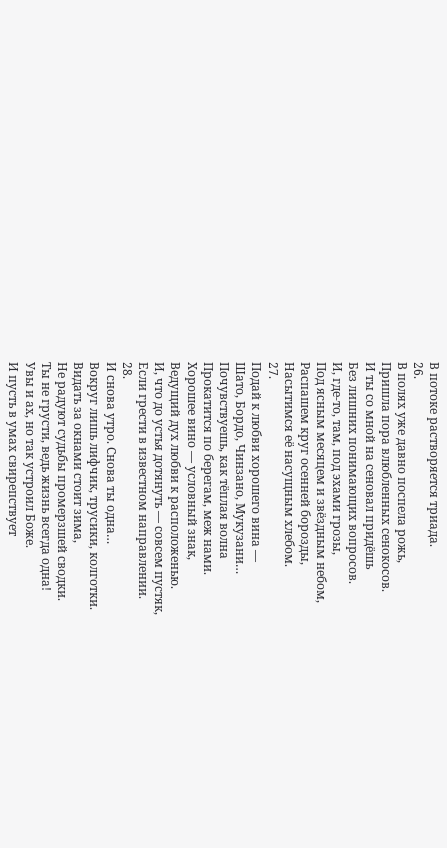В потоке растворяется триада.
26.
В полях уже давно поспела рожь,
Пришла пора влюбленных сенокосов.
И ты со мной на сеновал придёшь
Без лишних понимающих вопросов.
И, где-то, там, под эхами грозы,
Под ясным месяцем и звёздным небом,
Распашем круг осенней борозды,
Насытимся её насущным хлебом.
27.
Подай к любви хорошего вина —
Шато, Бордо, Чинзано, Мукузани…
Почувствуешь, как тёплая волна
Прокатится по берегам, меж нами.
Хорошее вино — условный знак,
Ведущий дух любви к расположенью.
И, что до устья дотянуть — совсем пустяк,
Если грести в известном направлении.
28.
И снова утро. Снова ты одна…
Вокруг лишь лифчик, трусики, колготки.
Видать за окнами стоит зима,
Не радуют судьбы промерзшей сводки.
Ты не грусти, ведь жизнь всегда одна!
Увы и ах, но так устроил Боже.
И пусть в умах свирепствует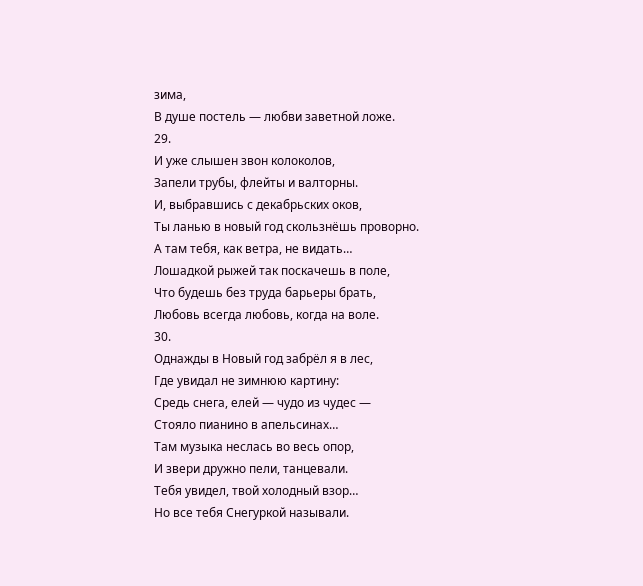зима,
В душе постель — любви заветной ложе.
29.
И уже слышен звон колоколов,
Запели трубы, флейты и валторны.
И, выбравшись с декабрьских оков,
Ты ланью в новый год скользнёшь проворно.
А там тебя, как ветра, не видать…
Лошадкой рыжей так поскачешь в поле,
Что будешь без труда барьеры брать,
Любовь всегда любовь, когда на воле.
30.
Однажды в Новый год забрёл я в лес,
Где увидал не зимнюю картину:
Средь снега, елей — чудо из чудес —
Стояло пианино в апельсинах…
Там музыка неслась во весь опор,
И звери дружно пели, танцевали.
Тебя увидел, твой холодный взор…
Но все тебя Снегуркой называли.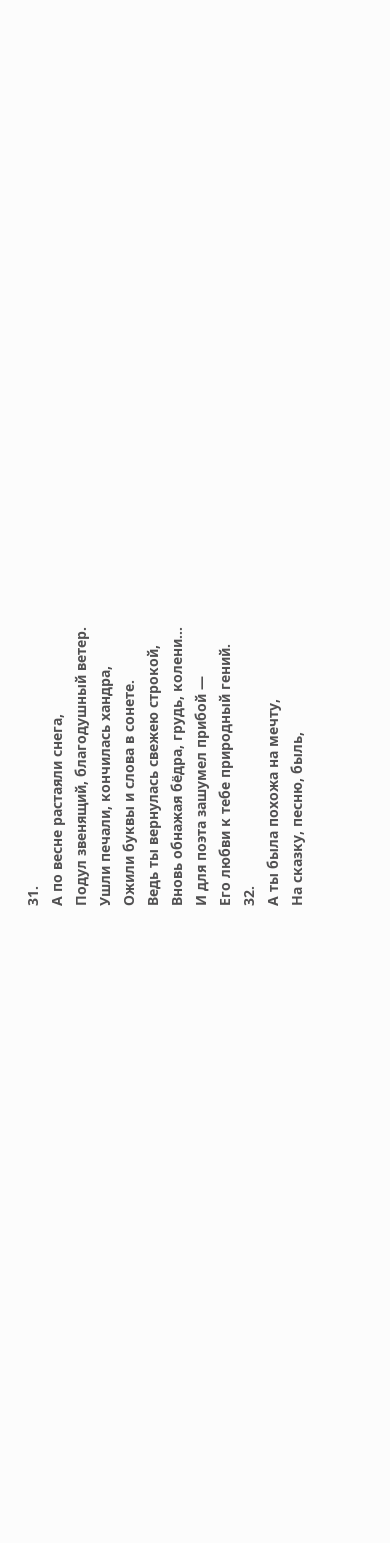31.
А по весне растаяли снега,
Подул звенящий, благодушный ветер.
Ушли печали, кончилась хандра,
Ожили буквы и слова в сонете.
Ведь ты вернулась свежею строкой,
Вновь обнажая бёдра, грудь, колени…
И для поэта зашумел прибой —
Его любви к тебе природный гений.
32.
А ты была похожа на мечту,
На сказку, песню, быль,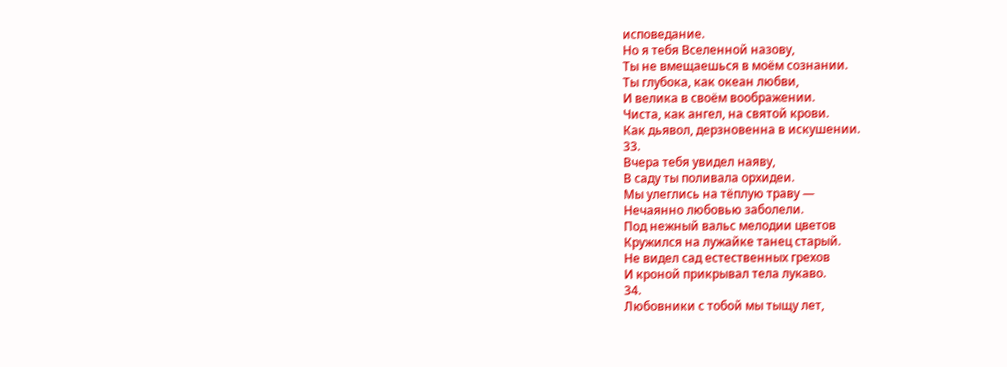исповедание.
Но я тебя Вселенной назову,
Ты не вмещаешься в моём сознании.
Ты глубока, как океан любви,
И велика в своём воображении.
Чиста, как ангел, на святой крови.
Как дьявол, дерзновенна в искушении.
33.
Вчера тебя увидел наяву,
В саду ты поливала орхидеи.
Мы улеглись на тёплую траву —
Нечаянно любовью заболели.
Под нежный вальс мелодии цветов
Кружился на лужайке танец старый.
Не видел сад естественных грехов
И кроной прикрывал тела лукаво.
34.
Любовники с тобой мы тыщу лет,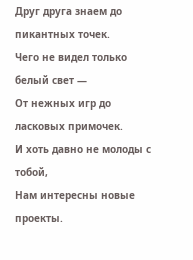Друг друга знаем до пикантных точек.
Чего не видел только белый свет —
От нежных игр до ласковых примочек.
И хоть давно не молоды с тобой,
Нам интересны новые проекты.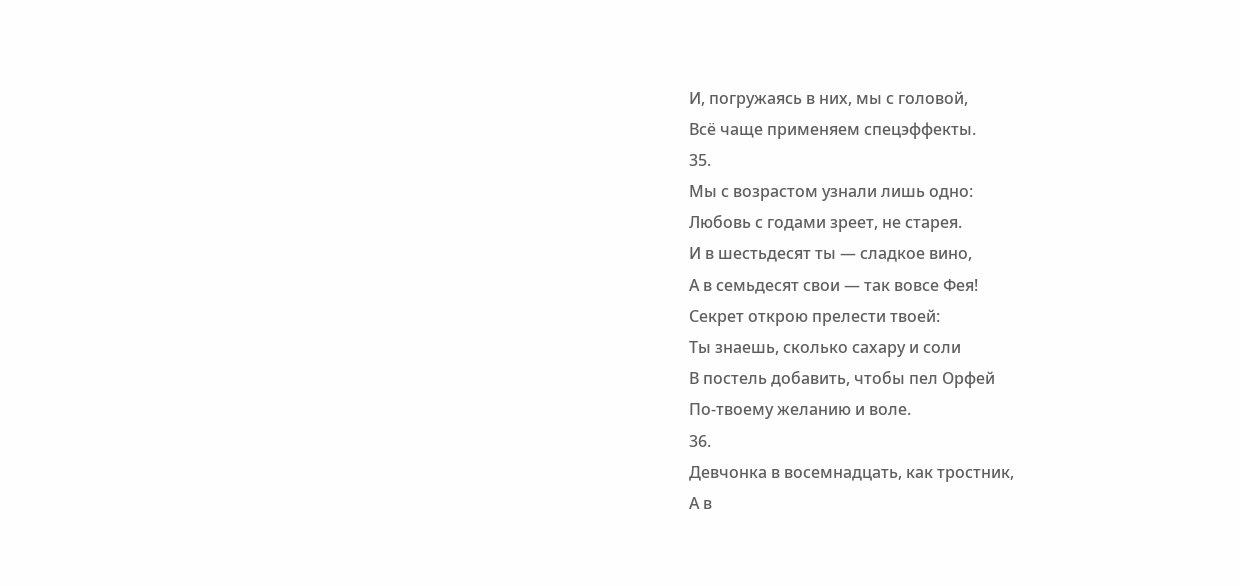И, погружаясь в них, мы с головой,
Всё чаще применяем спецэффекты.
35.
Мы с возрастом узнали лишь одно:
Любовь с годами зреет, не старея.
И в шестьдесят ты — сладкое вино,
А в семьдесят свои — так вовсе Фея!
Секрет открою прелести твоей:
Ты знаешь, сколько сахару и соли
В постель добавить, чтобы пел Орфей
По-твоему желанию и воле.
36.
Девчонка в восемнадцать, как тростник,
А в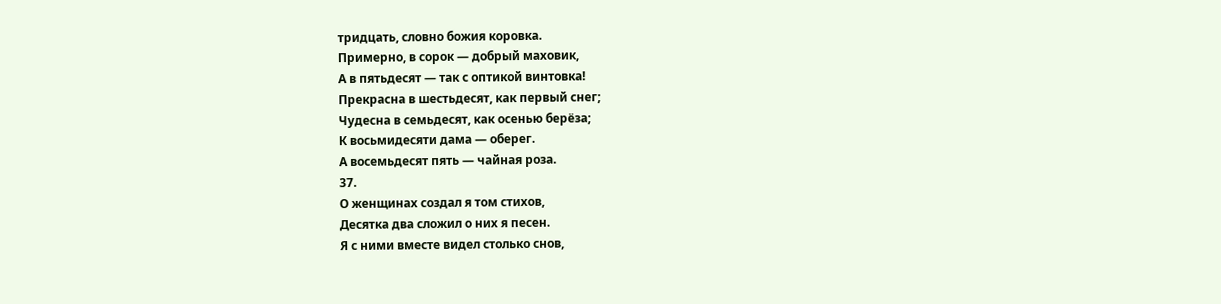тридцать, словно божия коровка.
Примерно, в сорок — добрый маховик,
А в пятьдесят — так с оптикой винтовка!
Прекрасна в шестьдесят, как первый снег;
Чудесна в семьдесят, как осенью берёза;
К восьмидесяти дама — оберег.
А восемьдесят пять — чайная роза.
37.
О женщинах создал я том стихов,
Десятка два сложил о них я песен.
Я с ними вместе видел столько снов,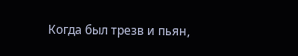Когда был трезв и пьян,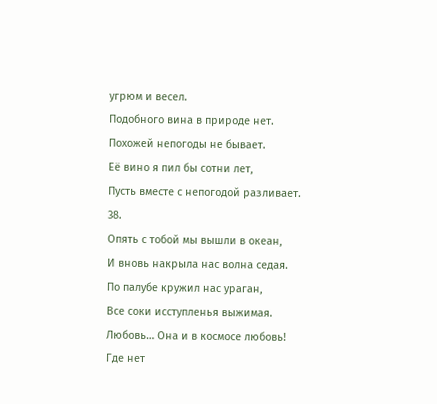угрюм и весел.
Подобного вина в природе нет.
Похожей непогоды не бывает.
Её вино я пил бы сотни лет,
Пусть вместе с непогодой разливает.
38.
Опять с тобой мы вышли в океан,
И вновь накрыла нас волна седая.
По палубе кружил нас ураган,
Все соки исступленья выжимая.
Любовь… Она и в космосе любовь!
Где нет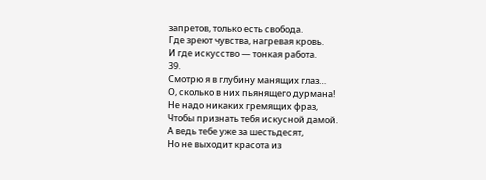запретов, только есть свобода.
Где зреют чувства, нагревая кровь.
И где искусство — тонкая работа.
39.
Смотрю я в глубину манящих глаз…
О, сколько в них пьянящего дурмана!
Не надо никаких гремящих фраз,
Чтобы признать тебя искусной дамой.
А ведь тебе уже за шестьдесят,
Но не выходит красота из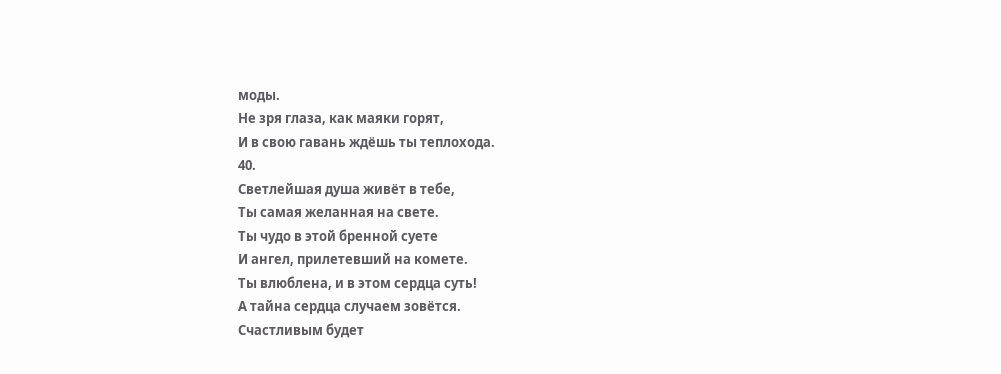моды.
Не зря глаза, как маяки горят,
И в свою гавань ждёшь ты теплохода.
40.
Светлейшая душа живёт в тебе,
Ты самая желанная на свете.
Ты чудо в этой бренной суете
И ангел, прилетевший на комете.
Ты влюблена, и в этом сердца суть!
А тайна сердца случаем зовётся.
Счастливым будет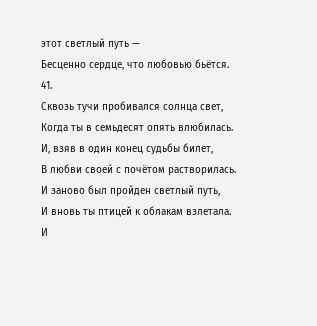этот светлый путь —
Бесценно сердце, что любовью бьётся.
41.
Сквозь тучи пробивался солнца свет,
Когда ты в семьдесят опять влюбилась.
И, взяв в один конец судьбы билет,
В любви своей с почётом растворилась.
И заново был пройден светлый путь,
И вновь ты птицей к облакам взлетала.
И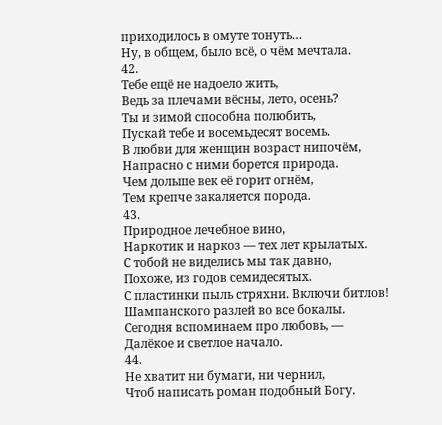приходилось в омуте тонуть…
Ну, в общем, было всё, о чём мечтала.
42.
Тебе ещё не надоело жить,
Ведь за плечами вёсны, лето, осень?
Ты и зимой способна полюбить,
Пускай тебе и восемьдесят восемь.
В любви для женщин возраст нипочём,
Напрасно с ними борется природа.
Чем дольше век её горит огнём,
Тем крепче закаляется порода.
43.
Природное лечебное вино,
Наркотик и наркоз — тех лет крылатых.
С тобой не виделись мы так давно,
Похоже, из годов семидесятых.
С пластинки пыль стряхни. Включи битлов!
Шампанского разлей во все бокалы.
Сегодня вспоминаем про любовь, —
Далёкое и светлое начало.
44.
Не хватит ни бумаги, ни чернил,
Чтоб написать роман подобный Богу.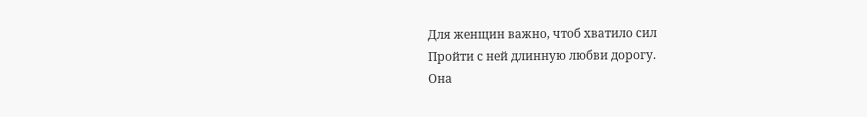Для женщин важно, чтоб хватило сил
Пройти с ней длинную любви дорогу.
Она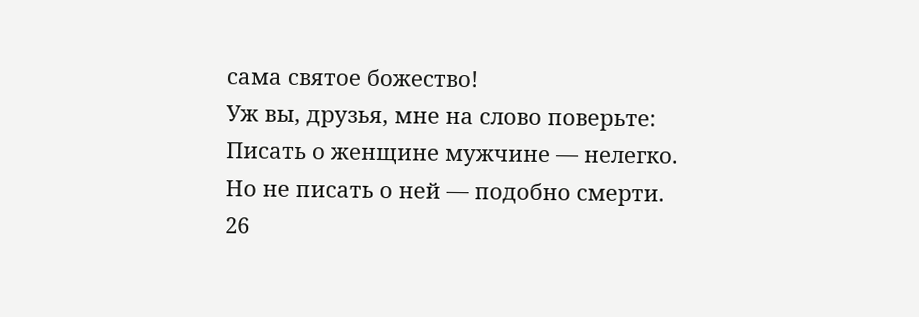сама святое божество!
Уж вы, друзья, мне на слово поверьте:
Писать о женщине мужчине — нелегко.
Но не писать о ней — подобно смерти.
26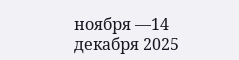ноября —14 декабря 2025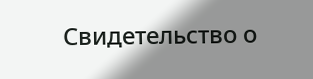Свидетельство о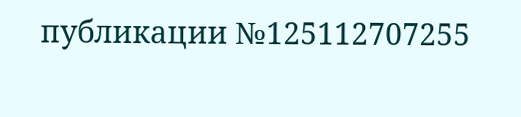публикации №125112707255